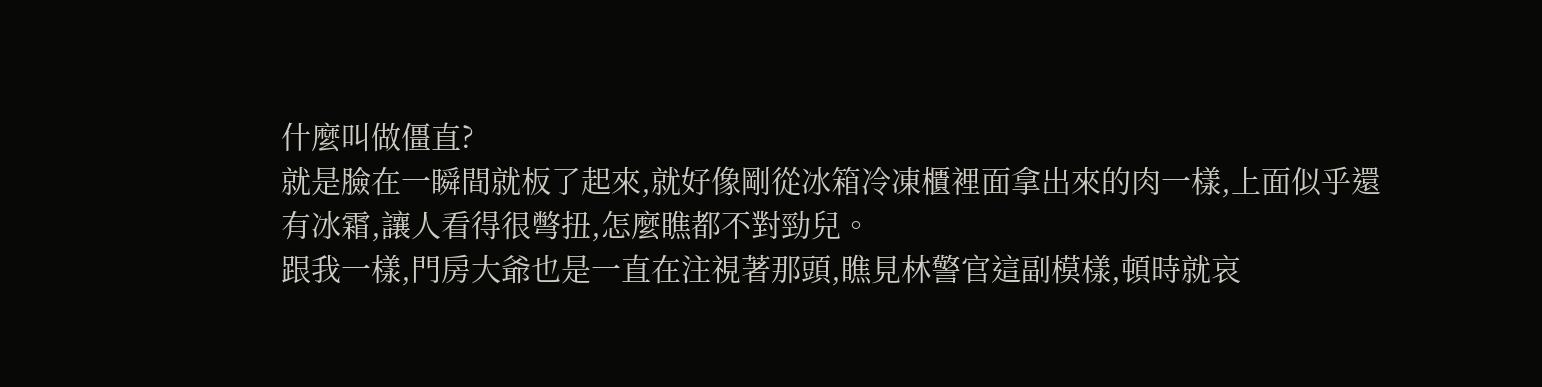什麼叫做僵直?
就是臉在一瞬間就板了起來,就好像剛從冰箱冷凍櫃裡面拿出來的肉一樣,上面似乎還有冰霜,讓人看得很彆扭,怎麼瞧都不對勁兒。
跟我一樣,門房大爺也是一直在注視著那頭,瞧見林警官這副模樣,頓時就哀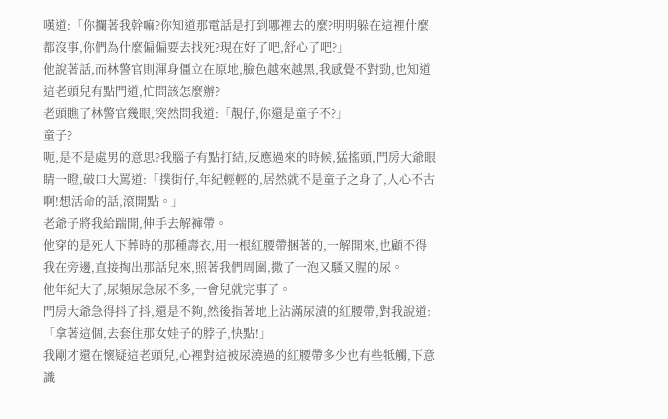嘆道:「你攔著我幹嘛?你知道那電話是打到哪裡去的麼?明明躲在這裡什麼都沒事,你們為什麼偏偏要去找死?現在好了吧,舒心了吧?」
他說著話,而林警官則渾身僵立在原地,臉色越來越黑,我感覺不對勁,也知道這老頭兒有點門道,忙問該怎麼辦?
老頭瞧了林警官幾眼,突然問我道:「靚仔,你還是童子不?」
童子?
呃,是不是處男的意思?我腦子有點打結,反應過來的時候,猛搖頭,門房大爺眼睛一瞪,破口大罵道:「撲街仔,年紀輕輕的,居然就不是童子之身了,人心不古啊!想活命的話,滾開點。」
老爺子將我給踹開,伸手去解褲帶。
他穿的是死人下葬時的那種壽衣,用一根紅腰帶捆著的,一解開來,也顧不得我在旁邊,直接掏出那話兒來,照著我們周圍,撒了一泡又騷又腥的尿。
他年紀大了,尿頻尿急尿不多,一會兒就完事了。
門房大爺急得抖了抖,還是不夠,然後指著地上沾滿尿漬的紅腰帶,對我說道:「拿著這個,去套住那女娃子的脖子,快點!」
我剛才還在懷疑這老頭兒,心裡對這被尿澆過的紅腰帶多少也有些牴觸,下意識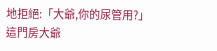地拒絕:「大爺,你的尿管用?」
這門房大爺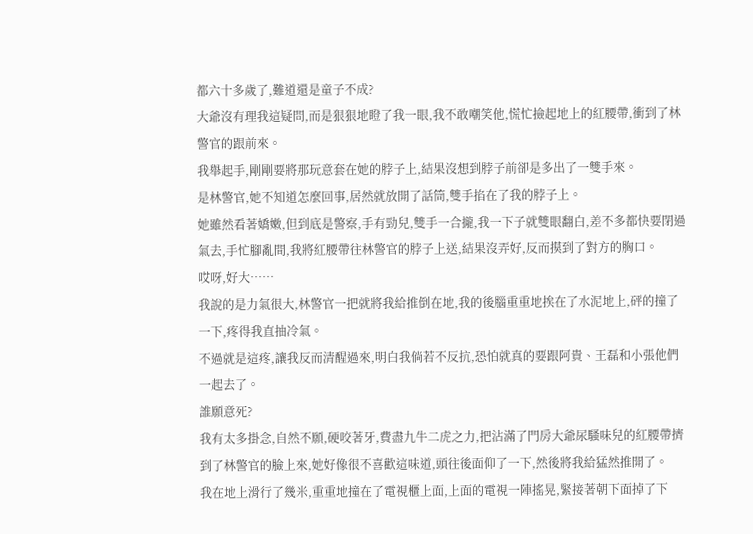都六十多歲了,難道還是童子不成?
大爺沒有理我這疑問,而是狠狠地瞪了我一眼,我不敢嘲笑他,慌忙撿起地上的紅腰帶,衝到了林警官的跟前來。
我舉起手,剛剛要將那玩意套在她的脖子上,結果沒想到脖子前卻是多出了一雙手來。
是林警官,她不知道怎麼回事,居然就放開了話筒,雙手掐在了我的脖子上。
她雖然看著嬌嫩,但到底是警察,手有勁兒,雙手一合攏,我一下子就雙眼翻白,差不多都快要閉過氣去,手忙腳亂間,我將紅腰帶往林警官的脖子上送,結果沒弄好,反而摸到了對方的胸口。
哎呀,好大……
我說的是力氣很大,林警官一把就將我給推倒在地,我的後腦重重地挨在了水泥地上,砰的撞了一下,疼得我直抽冷氣。
不過就是這疼,讓我反而清醒過來,明白我倘若不反抗,恐怕就真的要跟阿貴、王磊和小張他們一起去了。
誰願意死?
我有太多掛念,自然不願,硬咬著牙,費盡九牛二虎之力,把沾滿了門房大爺尿騷味兒的紅腰帶擠到了林警官的臉上來,她好像很不喜歡這味道,頭往後面仰了一下,然後將我給猛然推開了。
我在地上滑行了幾米,重重地撞在了電視櫃上面,上面的電視一陣搖晃,緊接著朝下面掉了下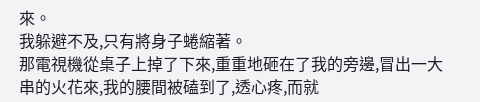來。
我躲避不及,只有將身子蜷縮著。
那電視機從桌子上掉了下來,重重地砸在了我的旁邊,冒出一大串的火花來,我的腰間被磕到了,透心疼,而就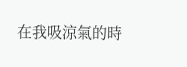在我吸涼氣的時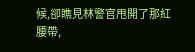候,卻瞧見林警官甩開了那紅腰帶,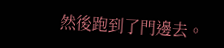然後跑到了門邊去。